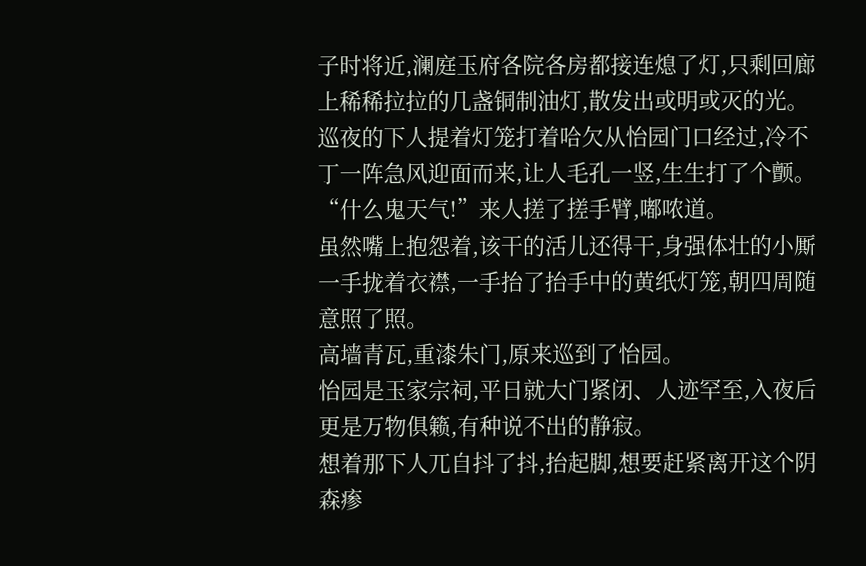子时将近,澜庭玉府各院各房都接连熄了灯,只剩回廊上稀稀拉拉的几盏铜制油灯,散发出或明或灭的光。
巡夜的下人提着灯笼打着哈欠从怡园门口经过,冷不丁一阵急风迎面而来,让人毛孔一竖,生生打了个颤。
“什么鬼天气!”来人搓了搓手臂,嘟哝道。
虽然嘴上抱怨着,该干的活儿还得干,身强体壮的小厮一手拢着衣襟,一手抬了抬手中的黄纸灯笼,朝四周随意照了照。
高墙青瓦,重漆朱门,原来巡到了怡园。
怡园是玉家宗祠,平日就大门紧闭、人迹罕至,入夜后更是万物俱籁,有种说不出的静寂。
想着那下人兀自抖了抖,抬起脚,想要赶紧离开这个阴森瘆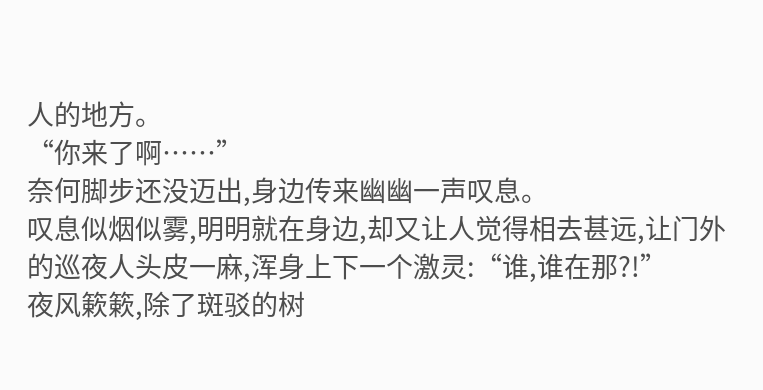人的地方。
“你来了啊……”
奈何脚步还没迈出,身边传来幽幽一声叹息。
叹息似烟似雾,明明就在身边,却又让人觉得相去甚远,让门外的巡夜人头皮一麻,浑身上下一个激灵:“谁,谁在那?!”
夜风簌簌,除了斑驳的树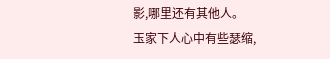影,哪里还有其他人。
玉家下人心中有些瑟缩,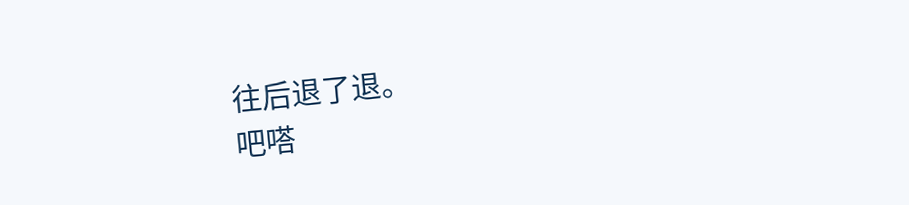往后退了退。
吧嗒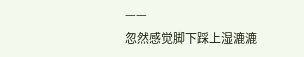——
忽然感觉脚下踩上湿漉漉